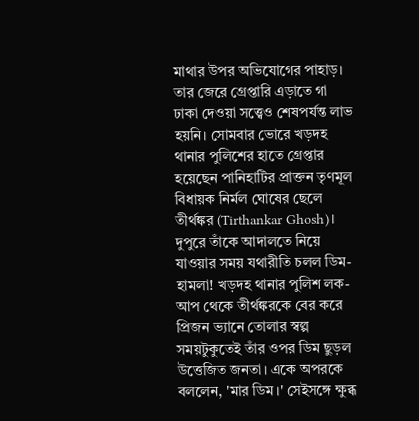মাথার উপর অভিযোগের পাহাড়। তার জেরে গ্রেপ্তারি এড়াতে গা ঢাকা দেওয়া সত্ত্বেও শেষপর্যন্ত লাভ হয়নি। সোমবার ভোরে খড়দহ থানার পুলিশের হাতে গ্রেপ্তার হয়েছেন পানিহাটির প্রাক্তন তৃণমূল বিধায়ক নির্মল ঘোষের ছেলে তীর্থঙ্কর (Tirthankar Ghosh)। দুপুরে তাঁকে আদালতে নিয়ে যাওয়ার সময় যথারীতি চলল ডিম-হামলা! খড়দহ থানার পুলিশ লক-আপ থেকে তীর্থঙ্করকে বের করে প্রিজন ভ্যানে তোলার স্বল্প সময়টুকুতেই তাঁর ওপর ডিম ছুড়ল উত্তেজিত জনতা। একে অপরকে বললেন, 'মার ডিম।' সেইসঙ্গে ক্ষুব্ধ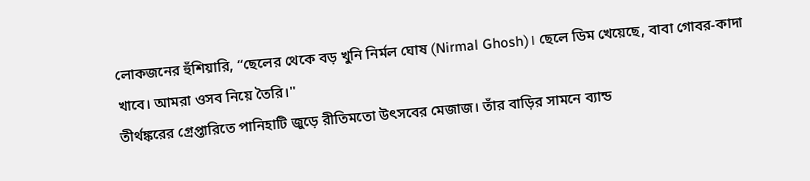লোকজনের হুঁশিয়ারি, ‘‘ছেলের থেকে বড় খুনি নির্মল ঘোষ (Nirmal Ghosh)। ছেলে ডিম খেয়েছে, বাবা গোবর-কাদা খাবে। আমরা ওসব নিয়ে তৈরি।''
তীর্থঙ্করের গ্রেপ্তারিতে পানিহাটি জুড়ে রীতিমতো উৎসবের মেজাজ। তাঁর বাড়ির সামনে ব্যান্ড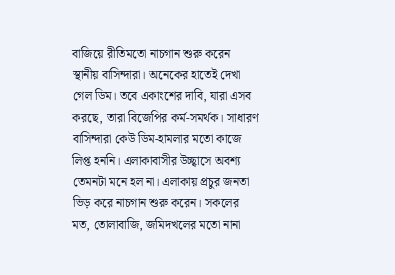বাজিয়ে রীতিমতো নাচগান শুরু করেন স্থানীয় বাসিন্দারা। অনেকের হাতেই দেখা গেল ডিম। তবে একাংশের দাবি, যারা এসব করছে, তারা বিজেপির কর্ম-সমর্থক। সাধারণ বাসিন্দারা কেউ ডিম-হামলার মতো কাজে লিপ্ত হননি। এলাকাবাসীর উচ্ছ্বাসে অবশ্য তেমনটা মনে হল না। এলাকায় প্রচুর জনতা ভিড় করে নাচগান শুরু করেন। সকলের মত, তোলাবাজি, জমিদখলের মতো নানা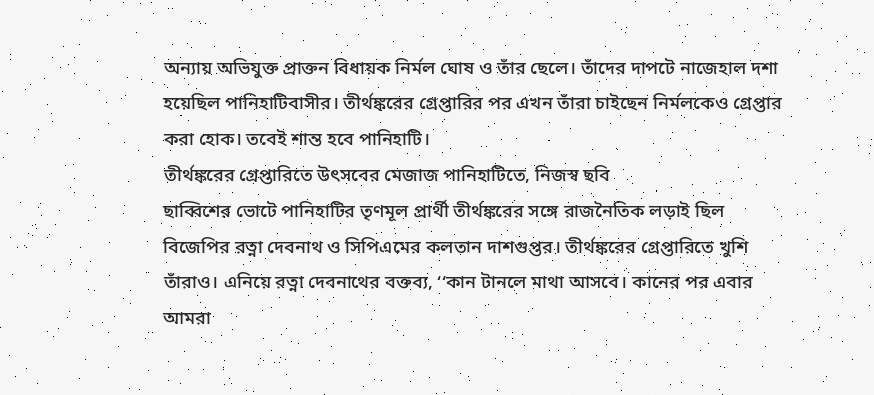অন্যায় অভিযুক্ত প্রাক্তন বিধায়ক নির্মল ঘোষ ও তাঁর ছেলে। তাঁদের দাপটে নাজেহাল দশা হয়েছিল পানিহাটিবাসীর। তীর্থঙ্করের গ্রেপ্তারির পর এখন তাঁরা চাইছেন নির্মলকেও গ্রেপ্তার করা হোক। তবেই শান্ত হবে পানিহাটি।
তীর্থঙ্করের গ্রেপ্তারিতে উৎসবের মেজাজ পানিহাটিতে, নিজস্ব ছবি
ছাব্বিশের ভোটে পানিহাটির তৃণমূল প্রার্থী তীর্থঙ্করের সঙ্গে রাজনৈতিক লড়াই ছিল বিজেপির রত্না দেবনাথ ও সিপিএমের কলতান দাশগুপ্তর। তীর্থঙ্করের গ্রেপ্তারিতে খুশি তাঁরাও। এনিয়ে রত্না দেবনাথের বক্তব্য, ‘‘কান টানলে মাথা আসবে। কানের পর এবার আমরা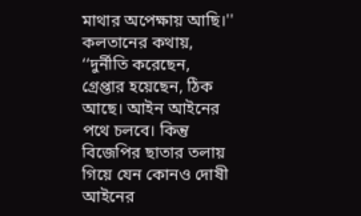মাথার অপেক্ষায় আছি।'' কলতানের কথায়, ‘‘দুর্নীতি করেছেন, গ্রেপ্তার হয়েছেন, ঠিক আছে। আইন আইনের পথে চলবে। কিন্তু বিজেপির ছাতার তলায় গিয়ে যেন কোনও দোষী আইনের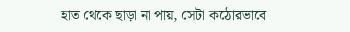হাত থেকে ছাড়া না পায়, সেটা কঠোরভাবে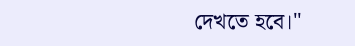দেখতে হবে।''